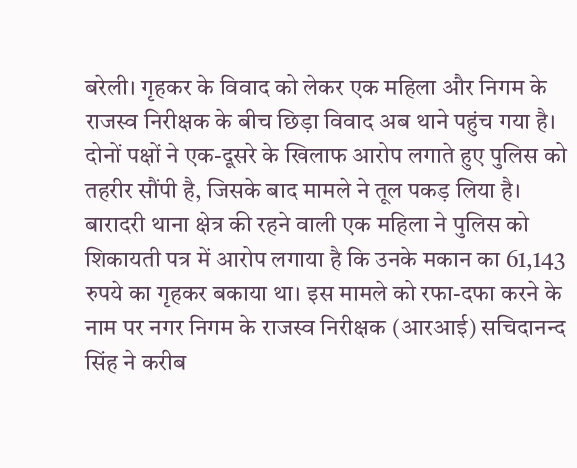बरेली। गृहकर के विवाद को लेकर एक महिला और निगम के राजस्व निरीक्षक के बीच छिड़ा विवाद अब थाने पहुंच गया है। दोनों पक्षों ने एक-दूसरे के खिलाफ आरोप लगाते हुए पुलिस को तहरीर सौंपी है, जिसके बाद मामले ने तूल पकड़ लिया है।
बारादरी थाना क्षेत्र की रहने वाली एक महिला ने पुलिस को शिकायती पत्र में आरोप लगाया है कि उनके मकान का 61,143 रुपये का गृहकर बकाया था। इस मामले को रफा-दफा करने के नाम पर नगर निगम के राजस्व निरीक्षक (आरआई) सचिदानन्द सिंह ने करीब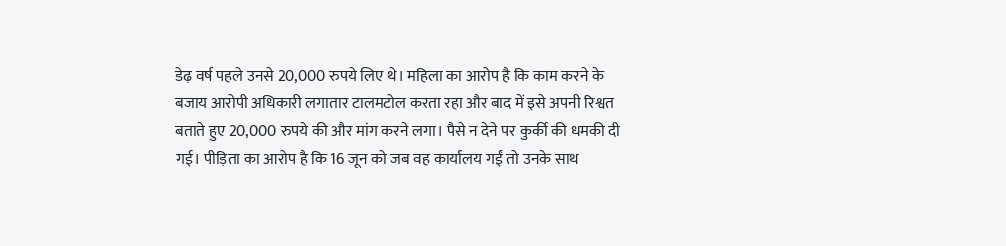डेढ़ वर्ष पहले उनसे 20,000 रुपये लिए थे। महिला का आरोप है कि काम करने के बजाय आरोपी अधिकारी लगातार टालमटोल करता रहा और बाद में इसे अपनी रिश्वत बताते हुए 20,000 रुपये की और मांग करने लगा। पैसे न देने पर कुर्की की धमकी दी गई। पीड़िता का आरोप है कि 16 जून को जब वह कार्यालय गईं तो उनके साथ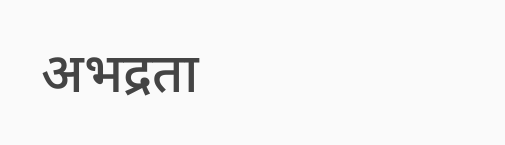अभद्रता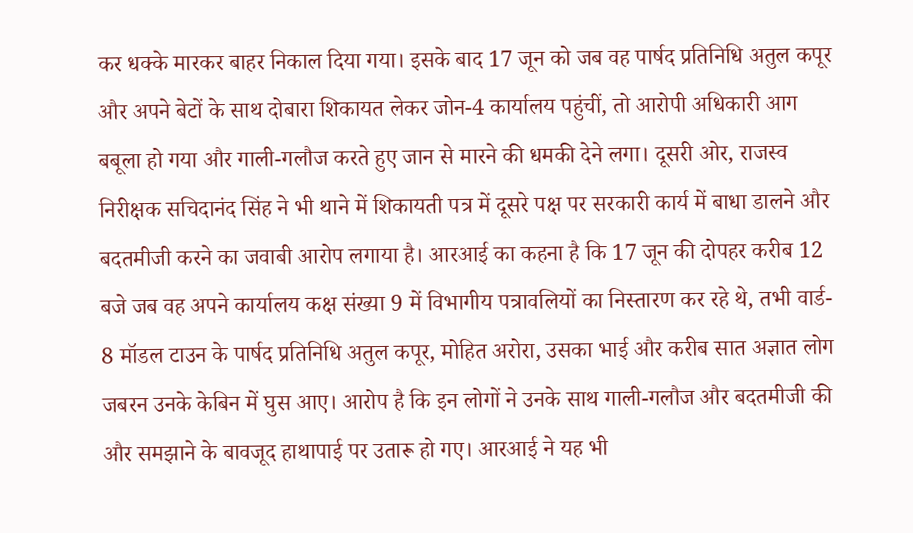कर धक्के मारकर बाहर निकाल दिया गया। इसके बाद 17 जून को जब वह पार्षद प्रतिनिधि अतुल कपूर और अपने बेटों के साथ दोबारा शिकायत लेकर जोन-4 कार्यालय पहुंचीं, तो आरोपी अधिकारी आग बबूला हो गया और गाली-गलौज करते हुए जान से मारने की धमकी देने लगा। दूसरी ओर, राजस्व निरीक्षक सचिदानंद सिंह ने भी थाने में शिकायती पत्र में दूसरे पक्ष पर सरकारी कार्य में बाधा डालने और बदतमीजी करने का जवाबी आरोप लगाया है। आरआई का कहना है कि 17 जून की दोपहर करीब 12 बजे जब वह अपने कार्यालय कक्ष संख्या 9 में विभागीय पत्रावलियों का निस्तारण कर रहे थे, तभी वार्ड- 8 मॉडल टाउन के पार्षद प्रतिनिधि अतुल कपूर, मोहित अरोरा, उसका भाई और करीब सात अज्ञात लोग जबरन उनके केबिन में घुस आए। आरोप है कि इन लोगों ने उनके साथ गाली-गलौज और बदतमीजी की और समझाने के बावजूद हाथापाई पर उतारू हो गए। आरआई ने यह भी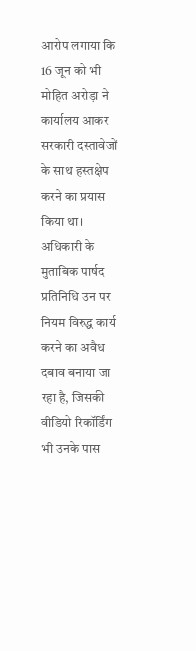आरोप लगाया कि 16 जून को भी मोहित अरोड़ा ने कार्यालय आकर सरकारी दस्तावेजों के साथ हस्तक्षेप करने का प्रयास किया था। अधिकारी के मुताबिक पार्षद प्रतिनिधि उन पर नियम विरुद्ध कार्य करने का अवैध दबाव बनाया जा रहा है, जिसकी वीडियो रिकॉर्डिंग भी उनके पास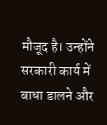मौजूद है। उन्होंने सरकारी कार्य में बाधा डालने और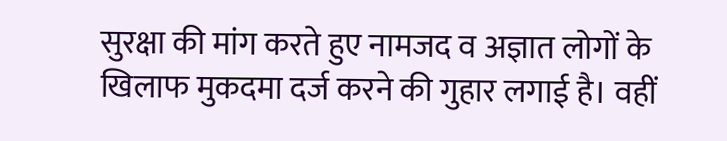सुरक्षा की मांग करते हुए नामजद व अज्ञात लोगों के खिलाफ मुकदमा दर्ज करने की गुहार लगाई है। वहीं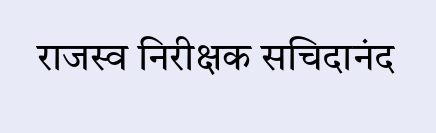राजस्व निरीक्षक सचिदानंद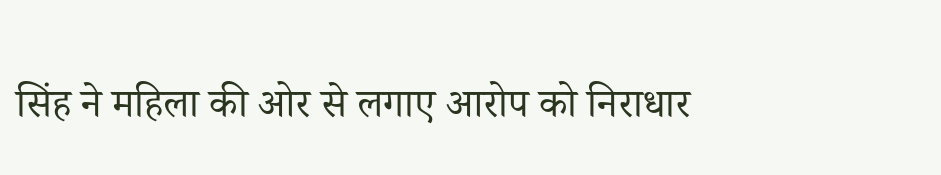सिंह ने महिला की ओर से लगाए आरोप को निराधार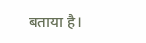बताया है।